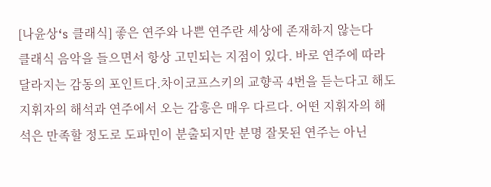[나윤상‘s 클래식] 좋은 연주와 나쁜 연주란 세상에 존재하지 않는다
클래식 음악을 들으면서 항상 고민되는 지점이 있다. 바로 연주에 따라 달라지는 감동의 포인트다.차이코프스키의 교향곡 4번을 듣는다고 해도 지휘자의 해석과 연주에서 오는 감흥은 매우 다르다. 어떤 지휘자의 해석은 만족할 정도로 도파민이 분출되지만 분명 잘못된 연주는 아닌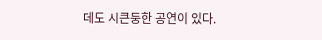데도 시큰둥한 공연이 있다.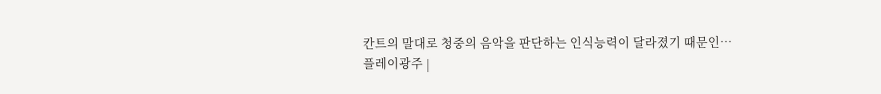칸트의 말대로 청중의 음악을 판단하는 인식능력이 달라졌기 때문인…
플레이광주 |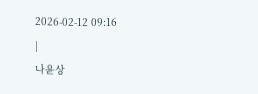2026-02-12 09:16
|
나윤상